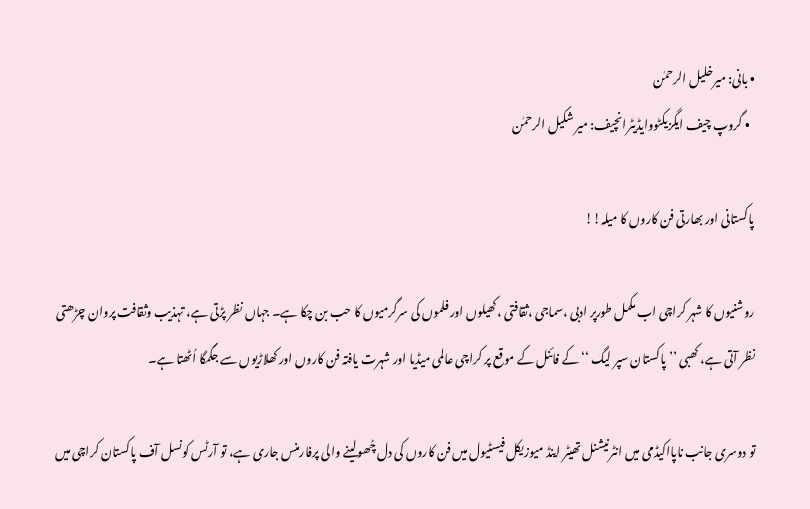• بانی: میرخلیل الرحمٰن
  • گروپ چیف ایگزیکٹووایڈیٹرانچیف: میر شکیل الرحمٰن

پاکستانی اور بھارتی فن کاروں کا میلہ!!

روشنیوں کا شہر کراچی اب مکمل طورپر ادبی ،سماجی ،ثقافتی ،کھیلوں اور فلموں کی سرگرمیوں کا حب بن چکا ہے۔ جہاں نظر پڑتی ہے، تہذیب وثقافت پروان چڑھتی نظر آتی ہے، کھبی ’’پاکستان سپر لیگ ‘‘کے فائنل کے موقع پر کراچی عالمی میڈیا اور شہرت یافتہ فن کاروں اور کھلاڑیوں سے جگمگا اُٹھتا ہے۔

تو دوسری جانب ناپااکیڈمی میں انٹرنیشنل تھیٹر اینڈ میوزیکل فیسٹیول میں فن کاروں کی دل چُھولینے والی پرفارمنس جاری ہے، تو آرٹس کونسل آف پاکستان کراچی میں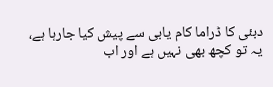دبئی کا ڈراما کام یابی سے پیش کیا جارہا ہے، یہ تو کچھ بھی نہیں ہے اور اب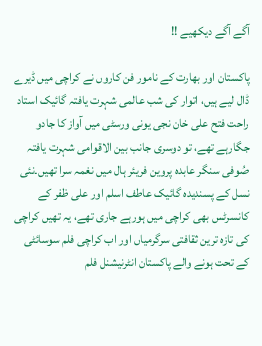آگے آگے دیکھیے !!

پاکستان اور بھارت کے نامور فن کاروں نے کراچی میں ڈیرے ڈال لیے ہیں، اتوار کی شب عالمی شہرت یافتہ گائیک استاد راحت فتح علی خان نجی یونی ورسٹی میں آواز کا جادو جگارہے تھے، تو دوسری جانب بین الاقوامی شہرت یافتہ صُوفی سنگر عابدہ پروین فریئر ہال میں نغمہ سرا تھیں۔نئی نسل کے پسندیدہ گائیک عاطف اسلم اور علی ظفر کے کانسرٹس بھی کراچی میں ہورہے جاری تھے، یہ تھیں کراچی کی تازہ ترین ثقافتی سرگرمیاں اور اب کراچی فلم سوسائٹی کے تحت ہونے والے پاکستان انٹرنیشنل فلم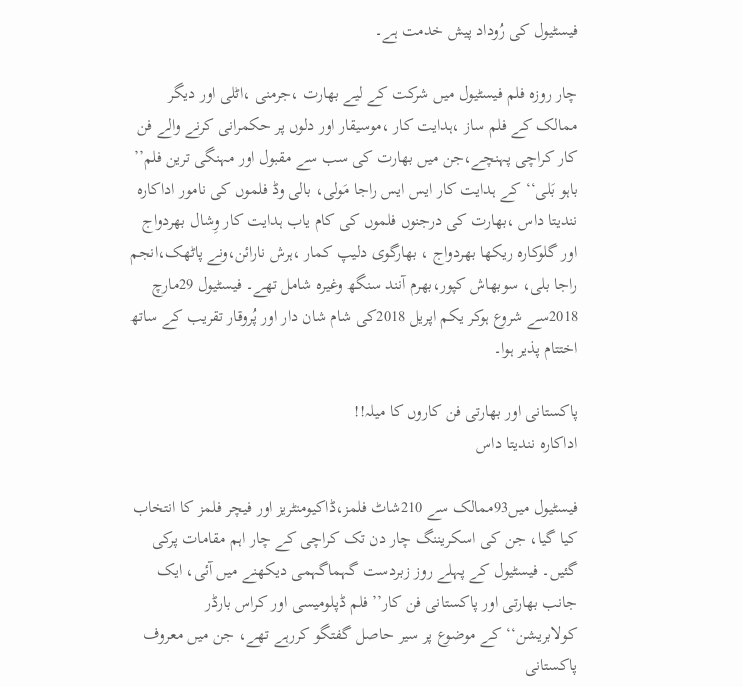فیسٹیول کی رُوداد پیش خدمت ہے۔

چار روزہ فلم فیسٹیول میں شرکت کے لیے بھارت ،جرمنی ،اٹلی اور دیگر ممالک کے فلم ساز ،ہدایت کار ،موسیقار اور دلوں پر حکمرانی کرنے والے فن کار کراچی پہنچے،جن میں بھارت کی سب سے مقبول اور مہنگی ترین فلم’’ باہو بَلی‘‘کے ہدایت کار ایس ایس راجا مَولی، بالی وڈ فلموں کی نامور اداکارہ نندیتا داس ،بھارت کی درجنوں فلموں کی کام یاب ہدایت کار وِشال بھردواج اور گلوکارہ ریکھا بھردواج ، بھارگوی دلیپ کمار ،ہرش نارائن،ونے پاٹھک،انجم راجا بلی، سوبھاش کپور،بھرم آنند سنگھ وغیرہ شامل تھے۔ فیسٹیول 29مارچ 2018سے شروع ہوکر یکم اپریل 2018کی شام شان دار اور پُروقار تقریب کے ساتھ اختتام پذیر ہوا۔

پاکستانی اور بھارتی فن کاروں کا میلہ!!
اداکارہ نندیتا داس

فیسٹیول میں93ممالک سے 210شاٹ فلمز،ڈاکیومنٹریز اور فیچر فلمز کا انتخاب کیا گیا، جن کی اسکریننگ چار دن تک کراچی کے چار اہم مقامات پرکی گئیں۔ فیسٹیول کے پہلے روز زبردست گہماگہمی دیکھنے میں آئی، ایک جانب بھارتی اور پاکستانی فن کار’’ فلم ڈپلومیسی اور کراس بارڈر کولابریشن‘‘کے موضوع پر سیر حاصل گفتگو کررہے تھے، جن میں معروف پاکستانی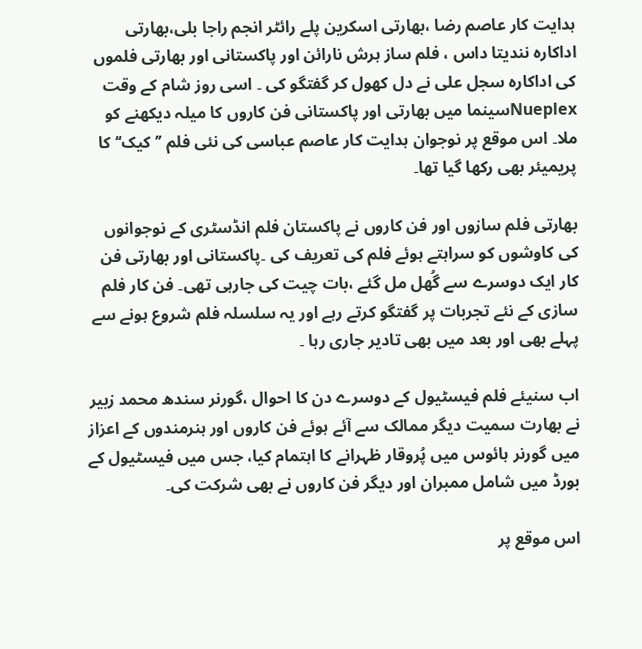ہدایت کار عاصم رضا ،بھارتی اسکرین پلے رائٹر انجم راجا بلی،بھارتی اداکارہ نندیتا داس ، فلم ساز ہرش نارائن اور پاکستانی اور بھارتی فلموں کی اداکارہ سجل علی نے دل کھول کر گفتگو کی ۔ اسی روز شام کے وقت Nueplexسینما میں بھارتی اور پاکستانی فن کاروں کا میلہ دیکھنے کو ملا۔ اس موقع پر نوجوان ہدایت کار عاصم عباسی کی نئی فلم ’’کیک‘‘کا پریمیئر بھی رکھا گیا تھا۔

بھارتی فلم سازوں اور فن کاروں نے پاکستان فلم انڈسٹری کے نوجوانوں کی کاوشوں کو سراہتے ہوئے فلم کی تعریف کی ۔پاکستانی اور بھارتی فن کار ایک دوسرے سے گُھل مل گئے ،بات چیت کی جارہی تھی۔ فن کار فلم سازی کے نئے تجربات پر گفتگو کرتے رہے اور یہ سلسلہ فلم شروع ہونے سے پہلے بھی اور بعد میں بھی تادیر جاری رہا ۔

اب سنیئے فلم فیسٹیول کے دوسرے دن کا احوال ،گورنر سندھ محمد زبیر نے بھارت سمیت دیگر ممالک سے آئے ہوئے فن کاروں اور ہنرمندوں کے اعزاز میں گورنر ہائوس میں پُروقار ظہرانے کا اہتمام کیا، جس میں فیسٹیول کے بورڈ میں شامل ممبران اور دیگر فن کاروں نے بھی شرکت کی۔

اس موقع پر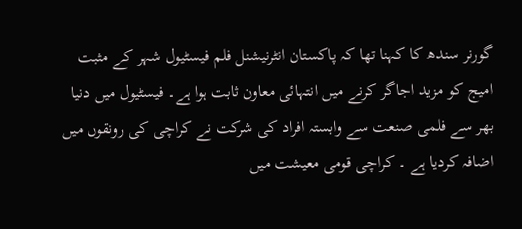گورنر سندھ کا کہنا تھا کہ پاکستان انٹرنیشنل فلم فیسٹیول شہر کے مثبت امیج کو مزید اجاگر کرنے میں انتہائی معاون ثابت ہوا ہے۔ فیسٹیول میں دنیا بھر سے فلمی صنعت سے وابستہ افراد کی شرکت نے کراچی کی رونقوں میں اضافہ کردیا ہے ۔ کراچی قومی معیشت میں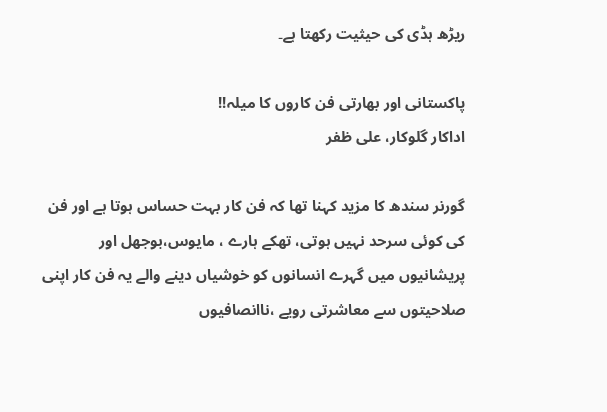ریڑھ ہڈی کی حیثیت رکھتا ہے۔

پاکستانی اور بھارتی فن کاروں کا میلہ!!
اداکار گلوکار، علی ظفر

گورنر سندھ کا مزید کہنا تھا کہ فن کار بہت حساس ہوتا ہے اور فن کی کوئی سرحد نہیں ہوتی، تھکے ہارے ، مایوس،بوجھل اور پریشانیوں میں گہرے انسانوں کو خوشیاں دینے والے یہ فن کار اپنی صلاحیتوں سے معاشرتی رویے ،ناانصافیوں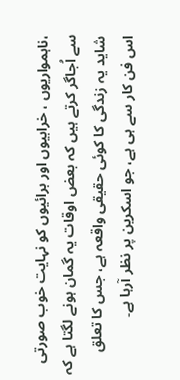،ناہمواریوں ، خرابیوں اور برائیوں کو نہایت خوب صورتی سے اُجاگر کرتے ہیں کہ بعض اوقات یہ گمان ہونے لگتا ہے کہ شاید یہ زندگی کا کوئی حقیقی واقعہ ہے، جس کا تعلق اس فن کار سے ہی ہے، جو اسکرین پر نظر آرہا ہے۔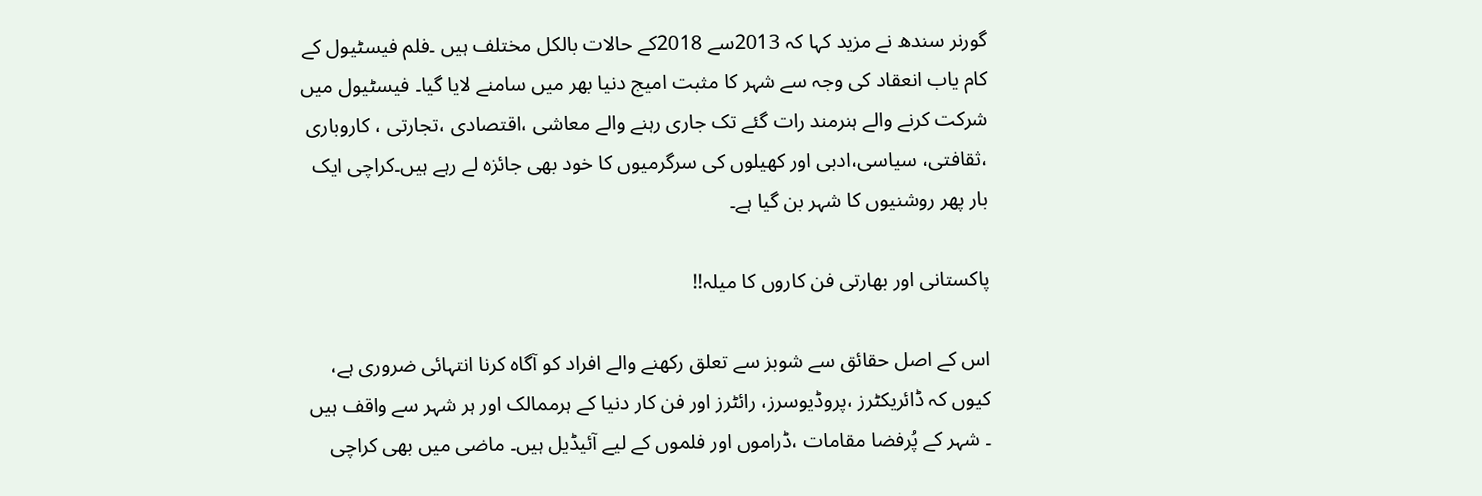گورنر سندھ نے مزید کہا کہ 2013سے 2018کے حالات بالکل مختلف ہیں ۔فلم فیسٹیول کے کام یاب انعقاد کی وجہ سے شہر کا مثبت امیج دنیا بھر میں سامنے لایا گیا۔ فیسٹیول میں شرکت کرنے والے ہنرمند رات گئے تک جاری رہنے والے معاشی ،اقتصادی ،تجارتی ، کاروباری ،ثقافتی، سیاسی،ادبی اور کھیلوں کی سرگرمیوں کا خود بھی جائزہ لے رہے ہیں۔کراچی ایک بار پھر روشنیوں کا شہر بن گیا ہے۔

پاکستانی اور بھارتی فن کاروں کا میلہ!!

اس کے اصل حقائق سے شوبز سے تعلق رکھنے والے افراد کو آگاہ کرنا انتہائی ضروری ہے، کیوں کہ ڈائریکٹرز ،پروڈیوسرز، رائٹرز اور فن کار دنیا کے ہرممالک اور ہر شہر سے واقف ہیں ۔ شہر کے پُرفضا مقامات ،ڈراموں اور فلموں کے لیے آئیڈیل ہیں۔ ماضی میں بھی کراچی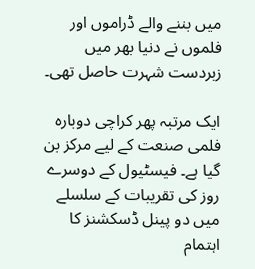میں بننے والے ڈراموں اور فلموں نے دنیا بھر میں زبردست شہرت حاصل تھی۔

ایک مرتبہ پھر کراچی دوبارہ فلمی صنعت کے لیے مرکز بن گیا ہے۔ فیسٹیول کے دوسرے روز کی تقریبات کے سلسلے میں دو پینل ڈسکشنز کا اہتمام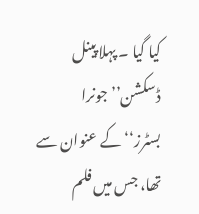کیا گیا ۔ پہلا پینل ڈسکشن’’جونرا بسٹرز‘‘کے عنوان سے تھا، جس میں فلم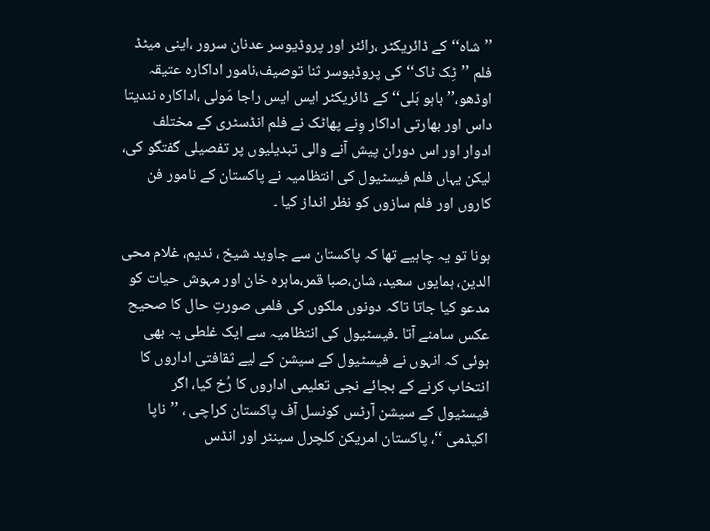’’شاہ‘‘کے ڈائریکٹر ،رائٹر اور پروڈیوسر عدنان سرور ،اینی میٹڈ فلم ’’ٹِک ٹاک‘‘کی پروڈیوسر ثنا توصیف،نامور اداکارہ عتیقہ اوڈھو،’’باہو بَلی‘‘کے ڈائریکٹر ایس ایس راجا مَولی ،اداکارہ نندیتا داس اور بھارتی اداکار وِنے پھاٹک نے فلم انڈسٹری کے مختلف ادوار اور اس دوران پیش آنے والی تبدیلیوں پر تفصیلی گفتگو کی، لیکن یہاں فلم فیسٹیول کی انتظامیہ نے پاکستان کے نامور فن کاروں اور فلم سازوں کو نظر انداز کیا ۔

ہونا تو یہ چاہیے تھا کہ پاکستان سے جاوید شیخ ، ندیم، غلام محی الدین، ہمایوں سعید، شان،صبا قمر،ماہرہ خان اور مہوش حیات کو مدعو کیا جاتا تاکہ دونوں ملکوں کی فلمی صورتِ حال کا صحیح عکس سامنے آتا ۔فیسٹیول کی انتظامیہ سے ایک غلطی یہ بھی ہوئی کہ انہوں نے فیسٹیول کے سیشن کے لیے ثقافتی اداروں کا انتخاب کرنے کے بجائے نجی تعلیمی اداروں کا رُخ کیا، اگر فیسٹیول کے سیشن آرٹس کونسل آف پاکستان کراچی ، ’’ناپا اکیڈمی ‘‘، پاکستان امریکن کلچرل سینٹر اور انڈس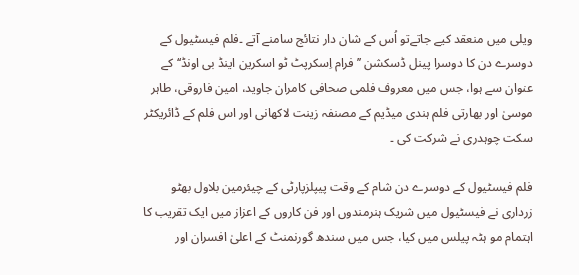ویلی میں منعقد کیے جاتےتو اُس کے شان دار نتائج سامنے آتے ۔فلم فیسٹیول کے دوسرے دن کا دوسرا پینل ڈسکشن ’’فرام اِسکرپٹ ٹو اسکرین اینڈ بی اونڈ‘‘کے عنوان سے ہوا، جس میں معروف فلمی صحافی کامران جاوید، امین فاروقی، طاہر موسیٰ اور بھارتی فلم ہندی میڈیم کے مصنفہ زینت لاکھانی اور اس فلم کے ڈائریکٹر سکت چوہدری نے شرکت کی ۔

فلم فیسٹیول کے دوسرے دن شام کے وقت پیپلزپارٹی کے چیئرمین بلاول بھٹو زرداری نے فیسٹیول میں شریک ہنرمندوں اور فن کاروں کے اعزاز میں ایک تقریب کا اہتمام مو ہٹہ پیلس میں کیا، جس میں سندھ گورنمنٹ کے اعلیٰ افسران اور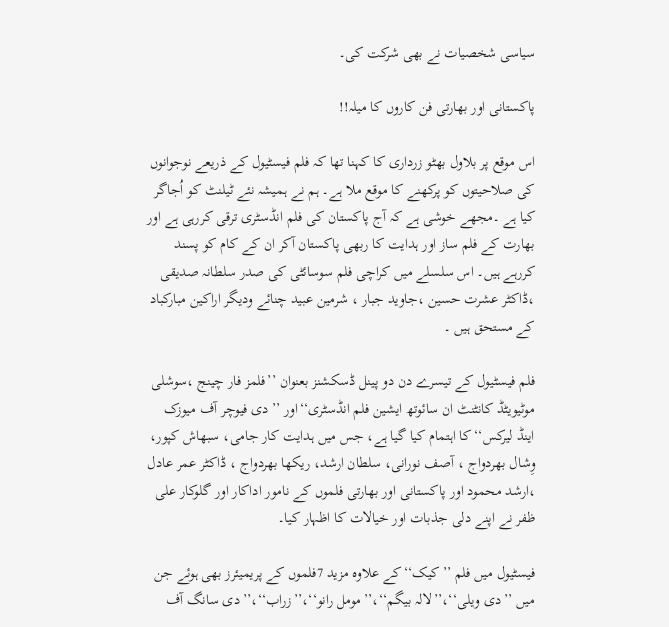سیاسی شخصیات نے بھی شرکت کی۔

پاکستانی اور بھارتی فن کاروں کا میلہ!!

اس موقع پر بلاول بھٹو زرداری کا کہنا تھا کہ فلم فیسٹیول کے ذریعے نوجوانوں کی صلاحیتوں کو پرکھنے کا موقع ملا ہے۔ ہم نے ہمیشہ نئے ٹیلنٹ کو اُجاگر کیا ہے ۔مجھے خوشی ہے کہ آج پاکستان کی فلم انڈسٹری ترقی کررہی ہے اور بھارت کے فلم ساز اور ہدایت کا ربھی پاکستان آکر ان کے کام کو پسند کررہے ہیں۔ اس سلسلے میں کراچی فلم سوسائٹی کی صدر سلطانہ صدیقی ،ڈاکٹر عشرت حسین ،جاوید جبار ، شرمین عبید چنائے ودیگر اراکین مبارکباد کے مستحق ہیں ۔

فلم فیسٹیول کے تیسرے دن دو پینل ڈسکشنز بعنوان ’’فلمز فار چینج ،سوشلی موٹیویٹڈ کانٹنٹ ان سائوتھ ایشین فلم انڈسٹری‘‘اور ’’دی فیوچر آف میوزک اینڈ لیرکس‘‘کا اہتمام کیا گیا ہے، جس میں ہدایت کار جامی، سبھاش کپور، وِشال بھردواج ، آصف نورانی، سلطان ارشد، ریکھا بھردواج ، ڈاکٹر عمر عادل ،ارشد محمود اور پاکستانی اور بھارتی فلموں کے نامور اداکار اور گلوکار علی ظفر نے اپنے دلی جذبات اور خیالات کا اظہار کیا۔

فیسٹیول میں فلم ’’کیک‘‘کے علاوہ مزید 7فلموں کے پریمیئرز بھی ہوئے جن میں ’’دی ویلی‘‘،’’لالہ بیگم‘‘،’’مومل رانو‘‘،’’زراب‘‘،’’دی سانگ آف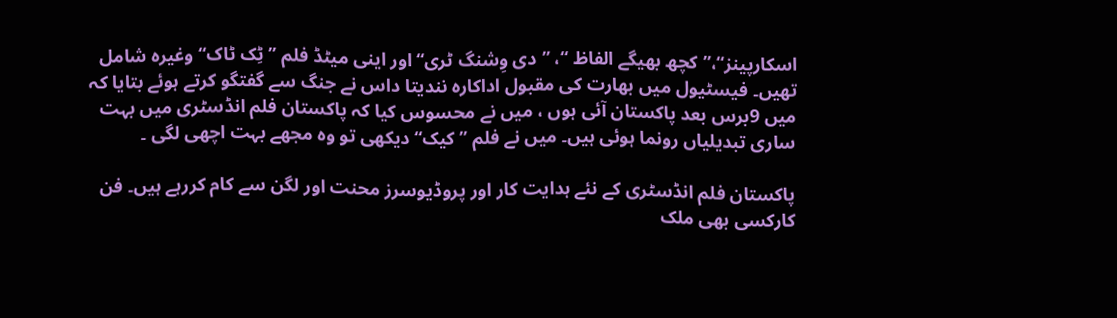اسکارپینز‘‘،’’کچھ بھیگے الفاظ ‘‘، ’’دی وِشنگ ٹری‘‘اور اینی میٹڈ فلم ’’ٹِک ٹاک‘‘وغیرہ شامل تھیں۔ فیسٹیول میں بھارت کی مقبول اداکارہ نندیتا داس نے جنگ سے گفتگو کرتے ہوئے بتایا کہ میں 9برس بعد پاکستان آئی ہوں ، میں نے محسوس کیا کہ پاکستان فلم انڈسٹری میں بہت ساری تبدیلیاں رونما ہوئی ہیں۔ میں نے فلم ’’کیک‘‘دیکھی تو وہ مجھے بہت اچھی لگی ۔

پاکستان فلم انڈسٹری کے نئے ہدایت کار اور پروڈیوسرز محنت اور لگن سے کام کررہے ہیں۔ فن کارکسی بھی ملک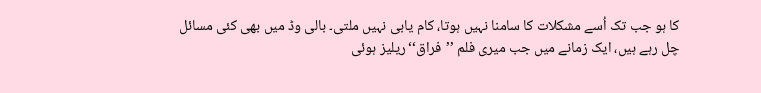کا ہو جب تک اُسے مشکلات کا سامنا نہیں ہوتا، کام یابی نہیں ملتی۔ بالی وڈ میں بھی کئی مسائل چل رہے ہیں، ایک زمانے میں جب میری فلم ’’فراق‘‘ریلیز ہوئی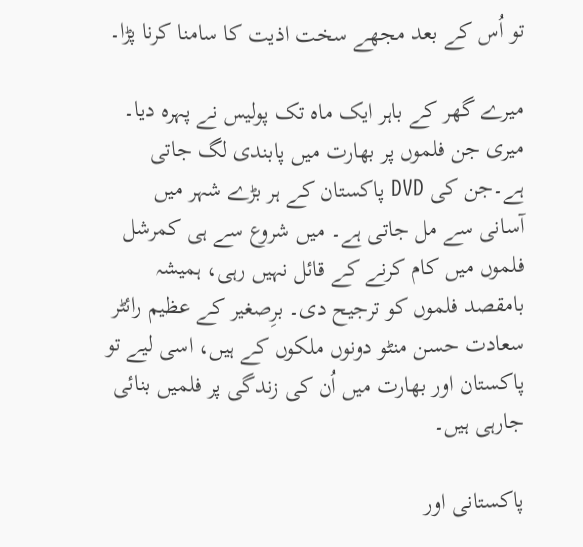تو اُس کے بعد مجھے سخت اذیت کا سامنا کرنا پڑا۔

میرے گھر کے باہر ایک ماہ تک پولیس نے پہرہ دیا۔ میری جن فلموں پر بھارت میں پابندی لگ جاتی ہے۔جن کی DVD پاکستان کے ہر بڑے شہر میں آسانی سے مل جاتی ہے۔ میں شروع سے ہی کمرشل فلموں میں کام کرنے کے قائل نہیں رہی، ہمیشہ بامقصد فلموں کو ترجیح دی۔ برِصغیر کے عظیم رائٹر سعادت حسن منٹو دونوں ملکوں کے ہیں، اسی لیے تو پاکستان اور بھارت میں اُن کی زندگی پر فلمیں بنائی جارہی ہیں۔

پاکستانی اور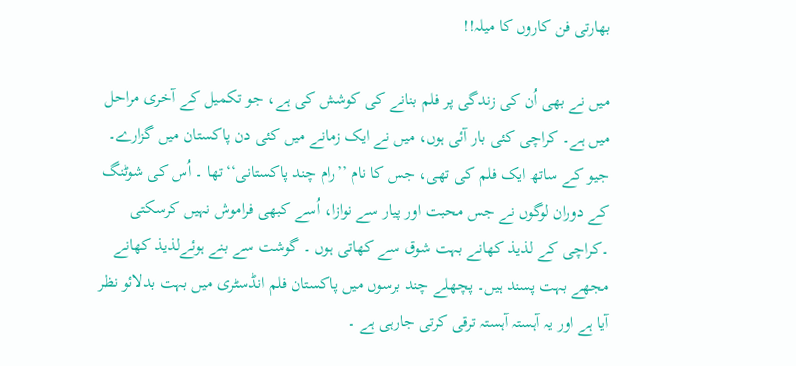بھارتی فن کاروں کا میلہ!!

میں نے بھی اُن کی زندگی پر فلم بنانے کی کوشش کی ہے، جو تکمیل کے آخری مراحل میں ہے۔ کراچی کئی بار آئی ہوں، میں نے ایک زمانے میں کئی دن پاکستان میں گزارے۔ جیو کے ساتھ ایک فلم کی تھی، جس کا نام ’’رام چند پاکستانی‘‘تھا ۔ اُس کی شوٹنگ کے دوران لوگوں نے جس محبت اور پیار سے نوازا، اُسے کبھی فراموش نہیں کرسکتی ۔کراچی کے لذیذ کھانے بہت شوق سے کھاتی ہوں ۔ گوشت سے بنے ہوئےلذیذ کھانے مجھے بہت پسند ہیں۔ پچھلے چند برسوں میں پاکستان فلم انڈسٹری میں بہت بدلائو نظر آیا ہے اور یہ آہستہ آہستہ ترقی کرتی جارہی ہے ۔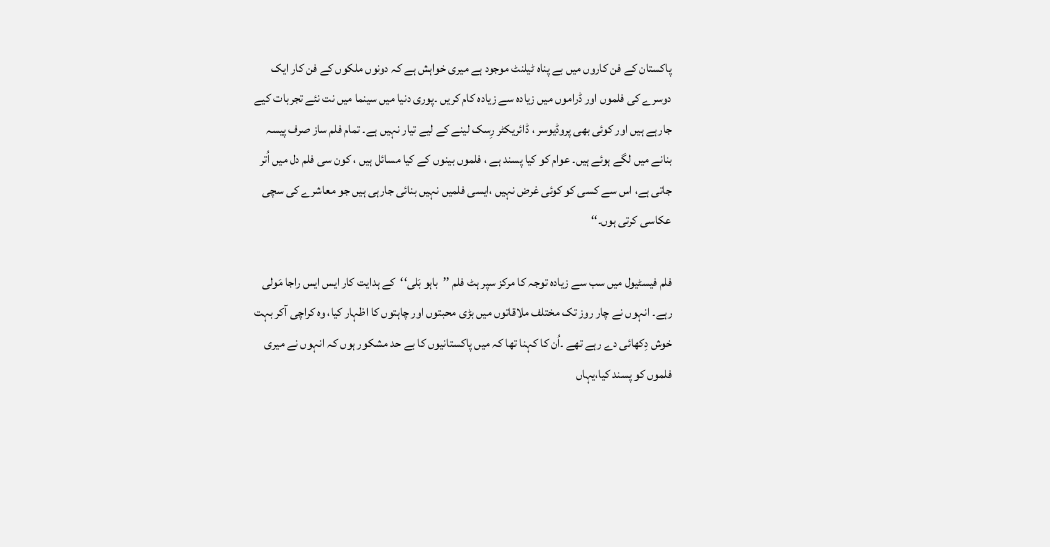پاکستان کے فن کاروں میں بے پناہ ٹیلنٹ موجود ہے میری خواہش ہے کہ دونوں ملکوں کے فن کار ایک دوسرے کی فلموں اور ڈراموں میں زیادہ سے زیادہ کام کریں ۔پوری دنیا میں سینما میں نت نئے تجربات کیے جارہے ہیں اور کوئی بھی پروڈیوسر ، ڈائریکٹر رِسک لینے کے لیے تیار نہیں ہے۔ تمام فلم ساز صرف پیسہ بنانے میں لگے ہوئے ہیں۔ عوام کو کیا پسند ہے ، فلموں بینوں کے کیا مسائل ہیں ، کون سی فلم دل میں اُتر جاتی ہے، اس سے کسی کو کوئی غرض نہیں ،ایسی فلمیں نہیں بنائی جارہی ہیں جو معاشرے کی سچی عکاسی کرتی ہوں۔‘‘

فلم فیسٹیول میں سب سے زیادہ توجہ کا مرکز سپر ہٹ فلم ’’باہو بَلی‘‘کے ہدایت کار ایس ایس راجا مَولی رہے۔ انہوں نے چار روز تک مختلف ملاقاتوں میں بڑی محبتوں اور چاہتوں کا اظہار کیا، وہ کراچی آکر بہت خوش دِکھائی دے رہے تھے ۔اُن کا کہنا تھا کہ میں پاکستانیوں کا بے حد مشکور ہوں کہ انہوں نے میری فلموں کو پسند کیا،یہاں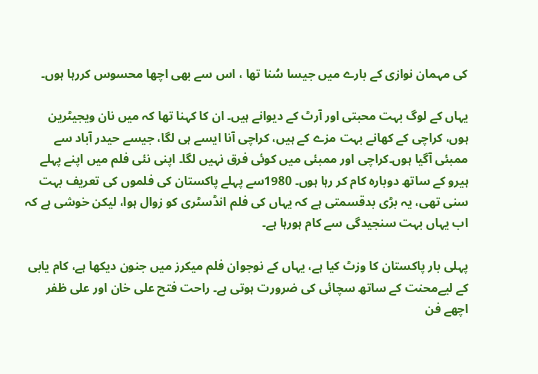کی مہمان نوازی کے بارے میں جیسا سُنا تھا ، اس سے بھی اچھا محسوس کررہا ہوں۔

یہاں کے لوگ بہت محبتی اور آرٹ کے دیوانے ہیں۔ ان کا کہنا تھا کہ میں نان ویجیٹرین ہوں، کراچی کے کھانے بہت مزے کے ہیں، کراچی آنا ایسے ہی لگا، جیسے حیدر آباد سے ممبئی آگیا ہوں۔کراچی اور ممبئی میں کوئی فرق نہیں لگا۔ اپنی نئی فلم میں اپنے پہلے ہیرو کے ساتھ دوبارہ کام کر رہا ہوں۔ 1980سے پہلے پاکستان کی فلموں کی تعریف بہت سنی تھی، یہ بڑی بدقسمتی ہے کہ یہاں کی فلم انڈسٹری کو زوال ہوا، لیکن خوشی ہے کہ اب یہاں بہت سنجیدگی سے کام ہورہا ہے۔

پہلی بار پاکستان کا وزٹ کیا ہے، یہاں کے نوجوان فلم میکرز میں جنون دیکھا ہے، کام یابی کے لیےمحنت کے ساتھ سچائی کی ضرورت ہوتی ہے۔ راحت فتح علی خان اور علی ظفر اچھے فن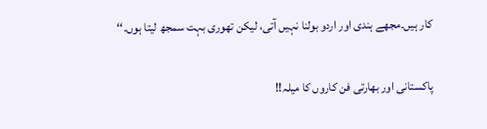کار ہیں۔مجھے ہندی اور اردو بولنا نہیں آتی، لیکن تھوری بہت سمجھ لیتا ہوں۔‘‘

پاکستانی اور بھارتی فن کاروں کا میلہ!!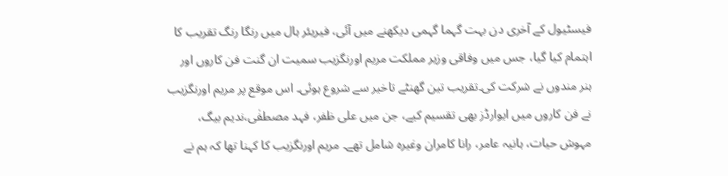فیسٹیول کے آخری دن بہت گہما گہمی دیکھنے میں آئی، فیریئر ہال میں رنگا رنگ تقریب کا اہتمام کیا گیا، جس میں وفاقی وزیر مملکت مریم اورنگزیب سمیت ان گنت فن کاروں اور ہنر مندوں نے شرکت کی۔تقریب تین گھنٹے تاخیر سے شروع ہوئی۔ اس موقع پر مریم اورنگزیب نے فن کاروں میں ایوارڈز بھی تقسیم کیے، جن میں علی ظفر، فہد مصطفٰی،ندیم بیگ، مہوش حیات، ہانیہ عامر، رانا کامران وغیرہ شامل تھے۔ مریم اورنگزیب کا کہنا تھا کہ ہم نے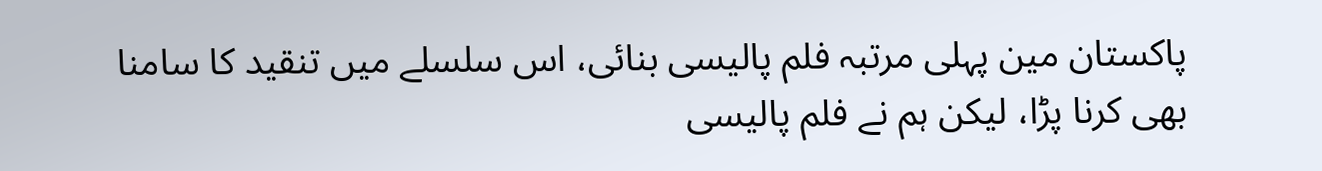پاکستان مین پہلی مرتبہ فلم پالیسی بنائی، اس سلسلے میں تنقید کا سامنا بھی کرنا پڑا، لیکن ہم نے فلم پالیسی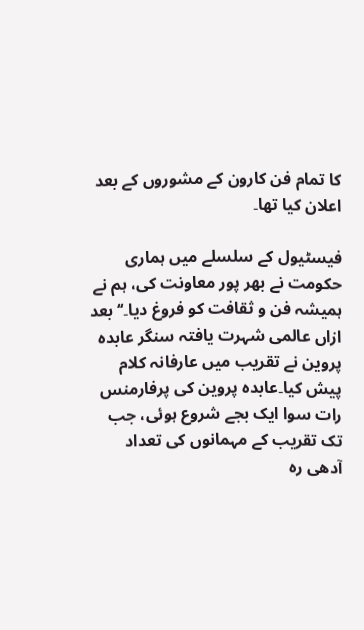کا تمام فن کارون کے مشوروں کے بعد اعلان کیا تھا۔

فیسٹیول کے سلسلے میں ہماری حکومت نے بھر پور معاونت کی، ہم نے ہمیشہ فن و ثقافت کو فروغ دیا۔‘‘ بعد ازاں عالمی شہرت یافتہ سنگر عابدہ پروین نے تقریب میں عارفانہ کلام پیش کیا۔عابدہ پروین کی پرفارمنس رات سوا ایک بجے شروع ہوئی، جب تک تقریب کے مہمانوں کی تعداد آدھی رہ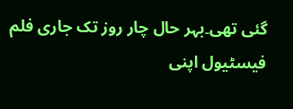گئی تھی۔بہر حال چار روز تک جاری فلم فیسٹیول اپنی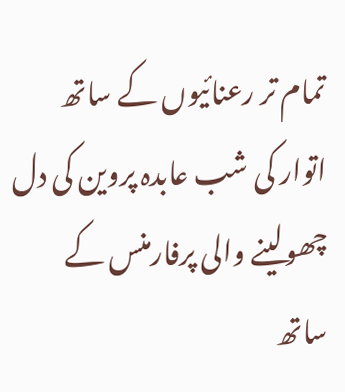تمام تر رعنائیوں کے ساتھ اتوار کی شب عابدہ پروین کی دل چھولینے والی پرفارمنس کے ساتھ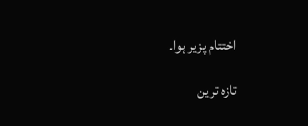اختتام پزیر ہوا۔

تازہ ترین